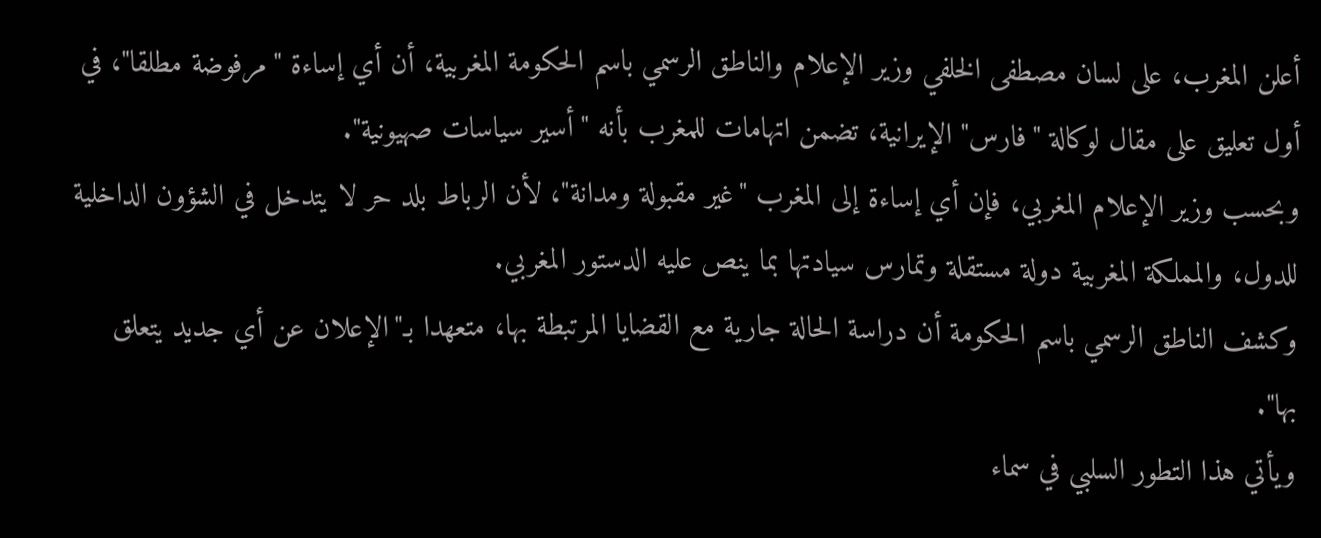أعلن المغرب، على لسان مصطفى الخلفي وزير الإعلام والناطق الرسمي باسم الحكومة المغربية، أن أي إساءة "مرفوضة مطلقا"، في أول تعليق على مقال لوكالة "فارس" الإيرانية، تضمن اتهامات للمغرب بأنه "أسير سياسات صهيونية".
وبحسب وزير الإعلام المغربي، فإن أي إساءة إلى المغرب "غير مقبولة ومدانة"، لأن الرباط بلد حر لا يتدخل في الشؤون الداخلية للدول، والمملكة المغربية دولة مستقلة وتمارس سيادتها بما ينص عليه الدستور المغربي.
وكشف الناطق الرسمي باسم الحكومة أن دراسة الحالة جارية مع القضايا المرتبطة بها، متعهدا بـ"الإعلان عن أي جديد يتعلق بها".
ويأتي هذا التطور السلبي في سماء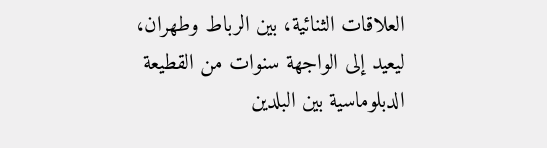العلاقات الثنائية، بين الرباط وطهران، ليعيد إلى الواجهة سنوات من القطيعة الدبلوماسية بين البلدين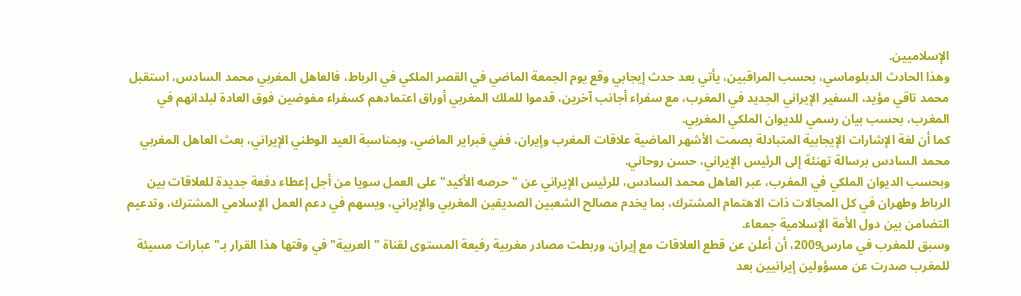الإسلاميين.
وهذا الحادث الدبلوماسي، بحسب المراقبين، يأتي بعد حدث إيجابي وقع يوم الجمعة الماضي في القصر الملكي في الرباط، فالعاهل المغربي محمد السادس، استقبل محمد تاقي مؤيد، السفير الإيراني الجديد في المغرب، مع سفراء أجانب آخرين، قدموا للملك المغربي أوراق اعتمادهم كسفراء مفوضين فوق العادة لبلدانهم في المغرب، بحسب بيان رسمي للديوان الملكي المغربي.
كما أن لغة الإشارات الإيجابية المتبادلة بصمت الأشهر الماضية علاقات المغرب وإيران، ففي فبراير الماضي، وبمناسبة العيد الوطني الإيراني، بعث العاهل المغربي محمد السادس برسالة تهنئة إلى الرئيس الإيراني، حسن روحاني.
وبحسب الديوان الملكي في المغرب، عبر العاهل محمد السادس، للرئيس الإيراني عن "حرصه الأكيد" على العمل سويا من أجل إعطاء دفعة جديدة للعلاقات بين الرباط وطهران في كل المجالات ذات الاهتمام المشترك، بما يخدم مصالح الشعبين الصديقين المغربي والإيراني، ويسهم في دعم العمل الإسلامي المشترك، وتدعيم التضامن بين دول الأمة الإسلامية جمعاء.
وسبق للمغرب في مارس2009، أن أعلن عن قطع العلاقات مع إيران، وربطت مصادر مغربية رفيعة المستوى لقناة "العربية" في وقتها هذا القرار بـ"عبارات مسيئة للمغرب صدرت عن مسؤولين إيرانيين بعد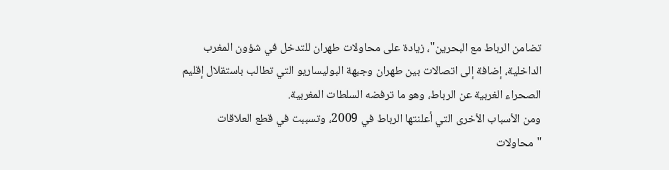تضامن الرباط مع البحرين"، زيادة على محاولات طهران للتدخل في شؤون المغرب الداخلية، إضافة إلى اتصالات بين طهران وجبهة البوليساريو التي تطالب باستقلال إقليم الصحراء الغربية عن الرباط، وهو ما ترفضه السلطات المغربية.
ومن الأسباب الأخرى التي أعلنتها الرباط في 2009، وتسببت في قطع العلاقات "محاولات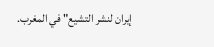إيران لنشر التشيع" في المغرب.